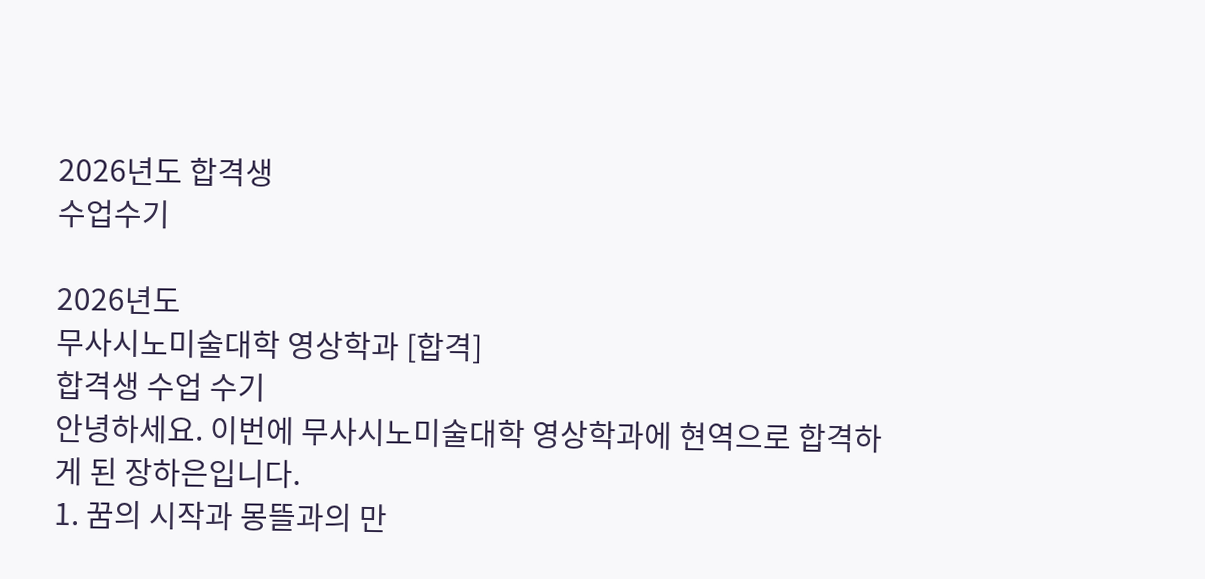2026년도 합격생
수업수기

2026년도
무사시노미술대학 영상학과 [합격]
합격생 수업 수기
안녕하세요. 이번에 무사시노미술대학 영상학과에 현역으로 합격하게 된 장하은입니다.
1. 꿈의 시작과 몽뜰과의 만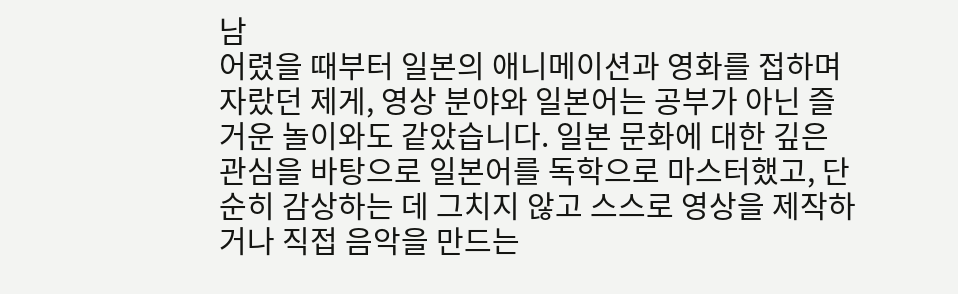남
어렸을 때부터 일본의 애니메이션과 영화를 접하며 자랐던 제게, 영상 분야와 일본어는 공부가 아닌 즐거운 놀이와도 같았습니다. 일본 문화에 대한 깊은 관심을 바탕으로 일본어를 독학으로 마스터했고, 단순히 감상하는 데 그치지 않고 스스로 영상을 제작하거나 직접 음악을 만드는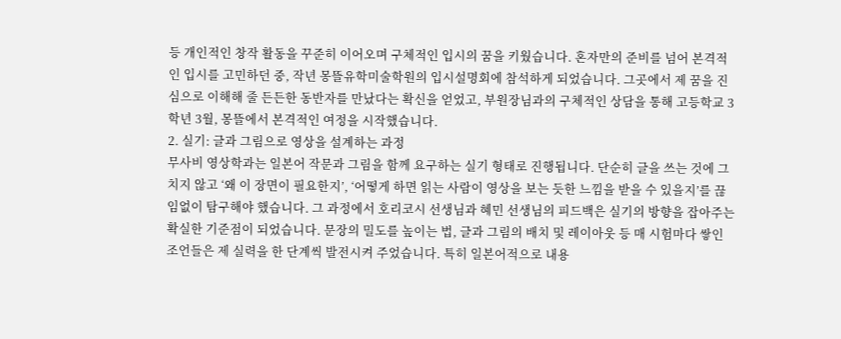등 개인적인 창작 활동을 꾸준히 이어오며 구체적인 입시의 꿈을 키웠습니다. 혼자만의 준비를 넘어 본격적인 입시를 고민하던 중, 작년 몽뜰유학미술학원의 입시설명회에 참석하게 되었습니다. 그곳에서 제 꿈을 진심으로 이해해 줄 든든한 동반자를 만났다는 확신을 얻었고, 부원장님과의 구체적인 상담을 통해 고등학교 3학년 3월, 몽뜰에서 본격적인 여정을 시작했습니다.
2. 실기: 글과 그림으로 영상을 설계하는 과정
무사비 영상학과는 일본어 작문과 그림을 함께 요구하는 실기 형태로 진행됩니다. 단순히 글을 쓰는 것에 그치지 않고 ‘왜 이 장면이 필요한지’, ‘어떻게 하면 읽는 사람이 영상을 보는 듯한 느낌을 받을 수 있을지’를 끊임없이 탐구해야 했습니다. 그 과정에서 호리코시 선생님과 혜민 선생님의 피드백은 실기의 방향을 잡아주는 확실한 기준점이 되었습니다. 문장의 밀도를 높이는 법, 글과 그림의 배치 및 레이아웃 등 매 시험마다 쌓인 조언들은 제 실력을 한 단계씩 발전시켜 주었습니다. 특히 일본어적으로 내용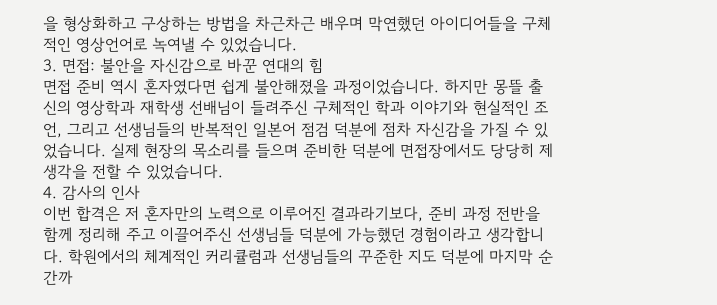을 형상화하고 구상하는 방법을 차근차근 배우며 막연했던 아이디어들을 구체적인 영상언어로 녹여낼 수 있었습니다.
3. 면접: 불안을 자신감으로 바꾼 연대의 힘
면접 준비 역시 혼자였다면 쉽게 불안해졌을 과정이었습니다. 하지만 몽뜰 출신의 영상학과 재학생 선배님이 들려주신 구체적인 학과 이야기와 현실적인 조언, 그리고 선생님들의 반복적인 일본어 점검 덕분에 점차 자신감을 가질 수 있었습니다. 실제 현장의 목소리를 들으며 준비한 덕분에 면접장에서도 당당히 제 생각을 전할 수 있었습니다.
4. 감사의 인사
이번 합격은 저 혼자만의 노력으로 이루어진 결과라기보다, 준비 과정 전반을 함께 정리해 주고 이끌어주신 선생님들 덕분에 가능했던 경험이라고 생각합니다. 학원에서의 체계적인 커리큘럼과 선생님들의 꾸준한 지도 덕분에 마지막 순간까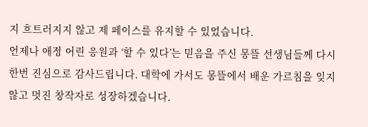지 흐트러지지 않고 제 페이스를 유지할 수 있었습니다.
언제나 애정 어린 응원과 ‘할 수 있다’는 믿음을 주신 몽뜰 선생님들께 다시 한번 진심으로 감사드립니다. 대학에 가서도 몽뜰에서 배운 가르침을 잊지 않고 멋진 창작자로 성장하겠습니다.